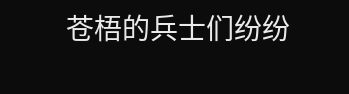苍梧的兵士们纷纷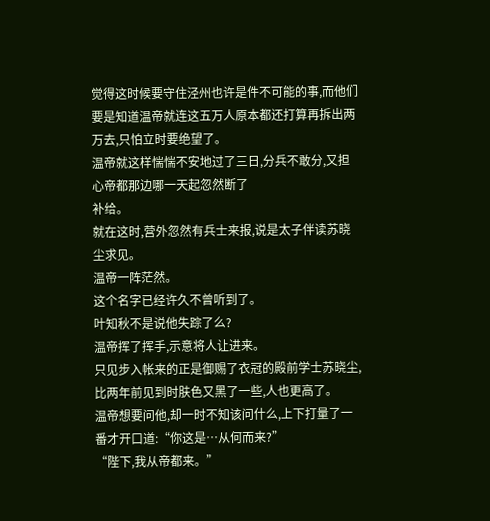觉得这时候要守住泾州也许是件不可能的事,而他们要是知道温帝就连这五万人原本都还打算再拆出两万去,只怕立时要绝望了。
温帝就这样惴惴不安地过了三日,分兵不敢分,又担心帝都那边哪一天起忽然断了
补给。
就在这时,营外忽然有兵士来报,说是太子伴读苏晓尘求见。
温帝一阵茫然。
这个名字已经许久不曾听到了。
叶知秋不是说他失踪了么?
温帝挥了挥手,示意将人让进来。
只见步入帐来的正是御赐了衣冠的殿前学士苏晓尘,比两年前见到时肤色又黑了一些,人也更高了。
温帝想要问他,却一时不知该问什么,上下打量了一番才开口道:“你这是…从何而来?”
“陛下,我从帝都来。”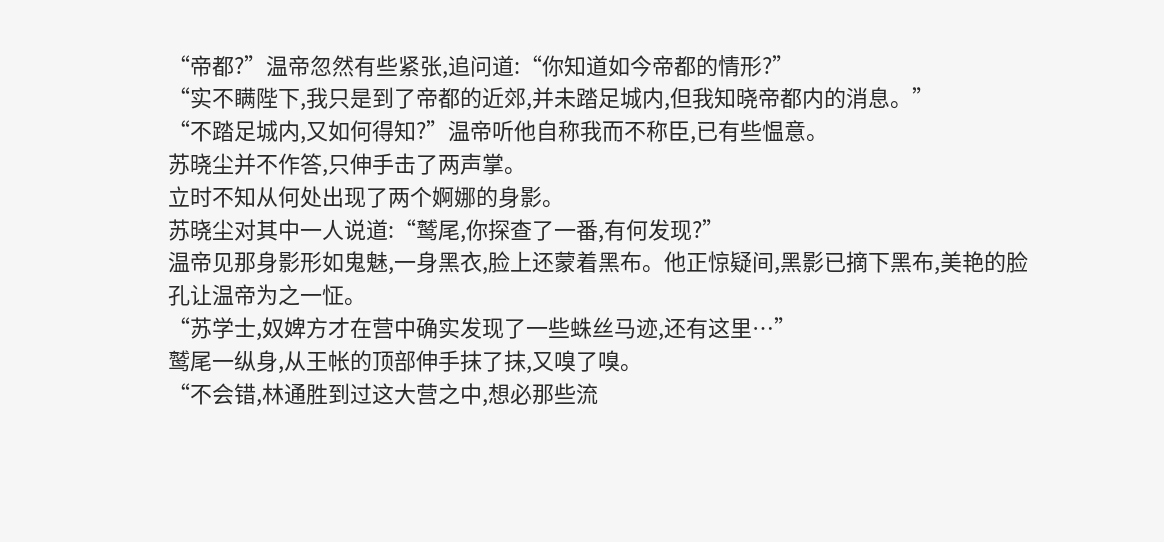“帝都?”温帝忽然有些紧张,追问道:“你知道如今帝都的情形?”
“实不瞒陛下,我只是到了帝都的近郊,并未踏足城内,但我知晓帝都内的消息。”
“不踏足城内,又如何得知?”温帝听他自称我而不称臣,已有些愠意。
苏晓尘并不作答,只伸手击了两声掌。
立时不知从何处出现了两个婀娜的身影。
苏晓尘对其中一人说道:“鹫尾,你探查了一番,有何发现?”
温帝见那身影形如鬼魅,一身黑衣,脸上还蒙着黑布。他正惊疑间,黑影已摘下黑布,美艳的脸孔让温帝为之一怔。
“苏学士,奴婢方才在营中确实发现了一些蛛丝马迹,还有这里…”
鹫尾一纵身,从王帐的顶部伸手抹了抹,又嗅了嗅。
“不会错,林通胜到过这大营之中,想必那些流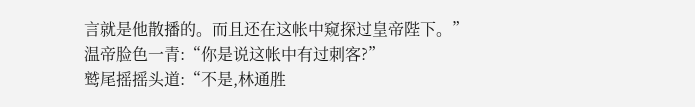言就是他散播的。而且还在这帐中窥探过皇帝陛下。”
温帝脸色一青:“你是说这帐中有过刺客?”
鹫尾摇摇头道:“不是,林通胜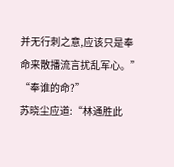并无行刺之意,应该只是奉命来散播流言扰乱军心。”
“奉谁的命?”
苏晓尘应道:“林通胜此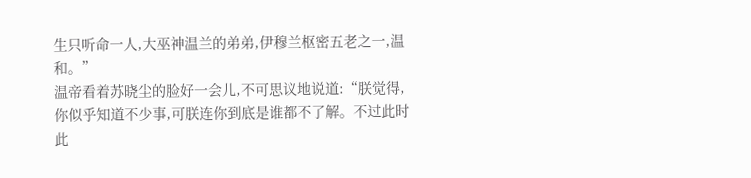生只听命一人,大巫神温兰的弟弟,伊穆兰枢密五老之一,温和。”
温帝看着苏晓尘的脸好一会儿,不可思议地说道:“朕觉得,你似乎知道不少事,可朕连你到底是谁都不了解。不过此时此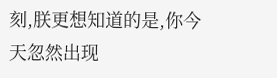刻,朕更想知道的是,你今天忽然出现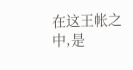在这王帐之中,是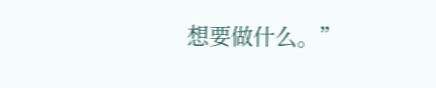想要做什么。”